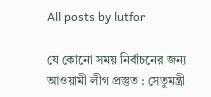All posts by lutfor

যে কোনো সময় নির্বাচনের জন্য আওয়ামী লীগ প্রস্তুত : সেতুমন্ত্রী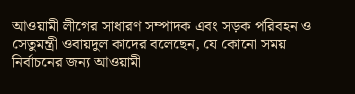আওয়ামী লীগের সাধারণ সম্পাদক এবং সড়ক পরিবহন ও সেতুমন্ত্রী ওবায়দুল কাদের বলেছেন, যে কোনো সময় নির্বাচনের জন্য আওয়ামী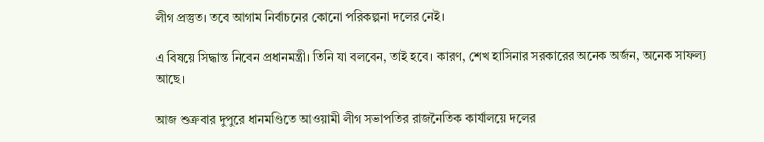লীগ প্রস্তুত। তবে আগাম নির্বাচনের কোনো পরিকল্পনা দলের নেই।

এ বিষয়ে সিদ্ধান্ত নিবেন প্রধানমন্ত্রী। তিনি যা বলবেন, তাই হবে। কারণ, শেখ হাসিনার সরকারের অনেক অর্জন, অনেক সাফল্য আছে।

আজ শুক্রবার দুপুরে ধানমণ্ডিতে আওয়ামী লীগ সভাপতির রাজনৈতিক কার্যালয়ে দলের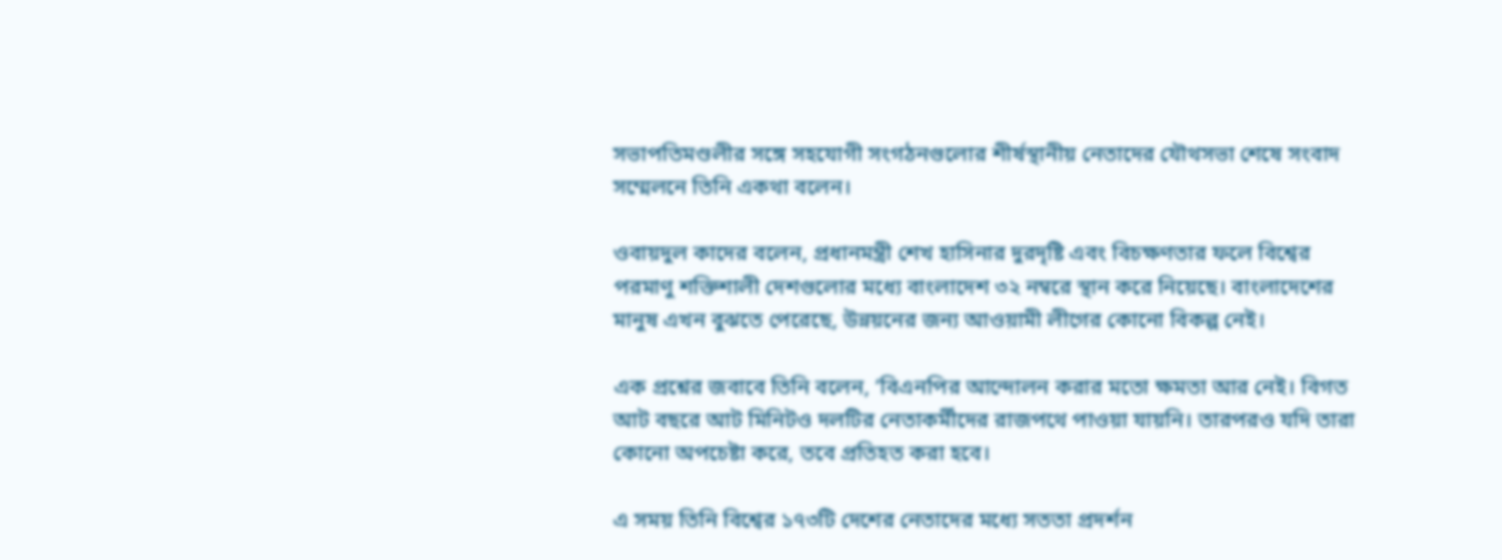সভাপতিমণ্ডলীর সঙ্গে সহযোগী সংগঠনগুলোর শীর্ষস্থানীয় নেতাদের যৌথসভা শেষে সংবাদ সম্মেলনে তিনি একথা বলেন।

ওবায়দুল কাদের বলেন, প্রধানমন্ত্রী শেখ হাসিনার দুরদৃষ্টি এবং বিচক্ষণতার ফলে বিশ্বের পরমাণু শক্তিশালী দেশগুলোর মধ্যে বাংলাদেশ ৩২ নম্বরে স্থান করে নিয়েছে। বাংলাদেশের মানুষ এখন বুঝতে পেরেছে, উন্নয়নের জন্য আওয়ামী লীগের কোনো বিকল্প নেই।

এক প্রশ্নের জবাবে তিনি বলেন, ‘বিএনপির আন্দোলন করার মতো ক্ষমতা আর নেই। বিগত আট বছরে আট মিনিটও দলটির নেতাকর্মীদের রাজপথে পাওয়া যায়নি। তারপরও যদি তারা কোনো অপচেষ্টা করে, তবে প্রতিহত করা হবে।

এ সময় তিনি বিশ্বের ১৭৩টি দেশের নেতাদের মধ্যে সততা প্রদর্শন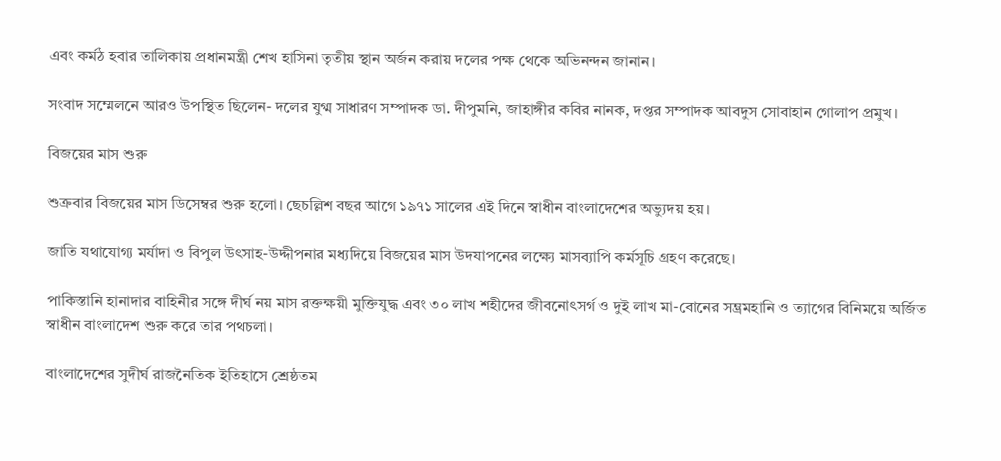এবং কর্মঠ হবার তালিকায় প্রধানমন্ত্রী শেখ হাসিনা তৃতীয় স্থান অর্জন করায় দলের পক্ষ থেকে অভিনন্দন জানান।

সংবাদ সম্মেলনে আরও উপস্থিত ছিলেন- দলের যুগ্ম সাধারণ সম্পাদক ডা. দীপুমনি, জাহাঙ্গীর কবির নানক, দপ্তর সম্পাদক আবদুস সোবাহান গোলাপ প্রমুখ।

বিজয়ের মাস শুরু

শুক্রবার বিজয়ের মাস ডিসেম্বর শুরু হলো। ছেচল্লিশ বছর আগে ১৯৭১ সালের এই দিনে স্বাধীন বাংলাদেশের অভ্যুদয় হয়।

জাতি যথাযোগ্য মর্যাদা ও বিপুল উৎসাহ-উদ্দীপনার মধ্যদিয়ে বিজয়ের মাস উদযাপনের লক্ষ্যে মাসব্যাপি কর্মসূচি গ্রহণ করেছে।

পাকিস্তানি হানাদার বাহিনীর সঙ্গে দীর্ঘ নয় মাস রক্তক্ষয়ী মুক্তিযুদ্ধ এবং ৩০ লাখ শহীদের জীবনোৎসর্গ ও দুই লাখ মা-বোনের সম্ভ্রমহানি ও ত্যাগের বিনিময়ে অর্জিত স্বাধীন বাংলাদেশ শুরু করে তার পথচলা।

বাংলাদেশের সুদীর্ঘ রাজনৈতিক ইতিহাসে শ্রেষ্ঠতম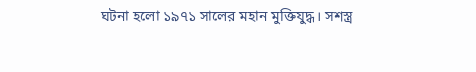ঘটনা হলো ১৯৭১ সালের মহান মুক্তিযুদ্ধ। সশস্ত্র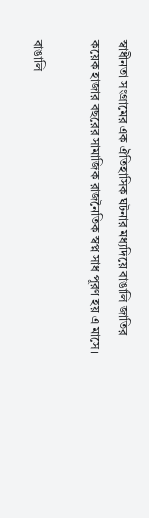স্বাধীনতা সংগ্রামের এক ঐতিহাসিক ঘটনার মধ্যদিয়ে বাঙালি জাতির কয়েক হাজার বছরের সামাজিক রাজনৈতিক স্বপ্ন সাধ পূরণ হয় এ মাসে।

বাঙালি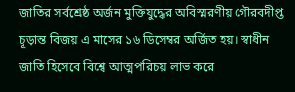জাতির সর্বশ্রেষ্ঠ অর্জন মুক্তিযুদ্ধের অবিস্মরণীয় গৌরবদীপ্ত চূড়ান্ত বিজয় এ মাসের ১৬ ডিসেম্বর অর্জিত হয়। স্বাধীন জাতি হিসেবে বিশ্বে আত্মপরিচয় লাভ করে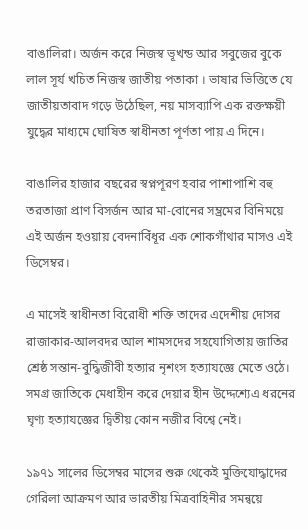বাঙালিরা। অর্জন করে নিজস্ব ভূখন্ড আর সবুজের বুকে লাল সূর্য খচিত নিজস্ব জাতীয় পতাকা । ভাষার ভিত্তিতে যে জাতীয়তাবাদ গড়ে উঠেছিল, নয় মাসব্যাপি এক রক্তক্ষয়ী যুদ্ধের মাধ্যমে ঘোষিত স্বাধীনতা পূর্ণতা পায় এ দিনে।

বাঙালির হাজার বছরের স্বপ্নপূরণ হবার পাশাপাশি বহু তরতাজা প্রাণ বিসর্জন আর মা-বোনের সম্ভ্রমের বিনিময়ে এই অর্জন হওয়ায় বেদনাবিঁধূর এক শোকগাঁথার মাসও এই ডিসেম্বর।

এ মাসেই স্বাধীনতা বিরোধী শক্তি তাদের এদেশীয় দোসর রাজাকার-আলবদর আল শামসদের সহযোগিতায় জাতির শ্রেষ্ঠ সন্তান-বুদ্ধিজীবী হত্যার নৃশংস হত্যাযজ্ঞে মেতে ওঠে। সমগ্র জাতিকে মেধাহীন করে দেয়ার হীন উদ্দেশ্যেএ ধরনের ঘৃণ্য হত্যাযজ্ঞের দ্বিতীয় কোন নজীর বিশ্বে নেই।

১৯৭১ সালের ডিসেম্বর মাসের শুরু থেকেই মুক্তিযোদ্ধাদের গেরিলা আক্রমণ আর ভারতীয় মিত্রবাহিনীর সমন্বয়ে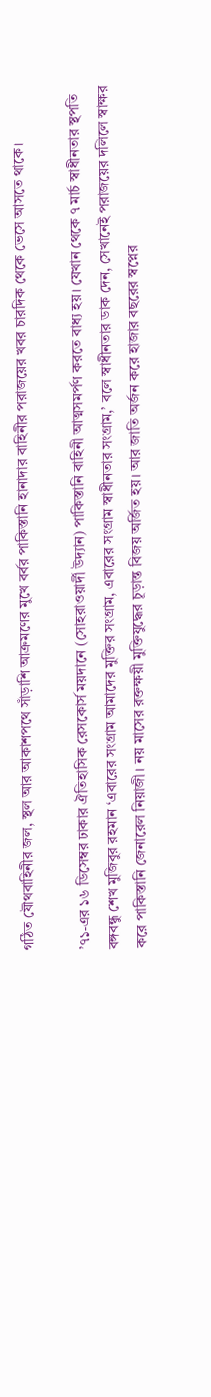গঠিত যৌথবাহিনীর জল, স্থল আর আকাশপথে সাঁড়াশি আক্রমণের মুখে বর্বর পাকিস্তানি হানাদার বাহিনীর পরাজয়ের খবর চারদিক থেকে ভেসে আসতে থাকে।

’৭১-এর ১৬ ডিসেম্বর ঢাকার ঐতিহাসিক রেসকোর্স ময়দানে (সোহরাওয়ার্দী উদ্যান) পাকিস্তানি বাহিনী আত্মসমর্পণ করতে বাধ্য হয়। যেখান থেকে ৭ মার্চ স্বাধীনতার স্থপতি বঙ্গবন্ধু শেখ মুজিবুর রহমান ‘এবারের সংগ্রাম আমাদের মুক্তির সংগ্রাম, এবারের সংগ্রাম স্বাধীনতার সংগ্রাম,’ বলে স্বাধীনতার ডাক দেন, সেখানেই পরাজয়ের দলিলে স্বাক্ষর করে পাকিস্তানি জেনারেল নিয়াজী। নয় মাসের রক্তক্ষয়ী মুক্তিযুদ্ধের চূড়ান্ত বিজয় অর্জিত হয়। আর জাতি অর্জন করে হাজার বছরের স্বপ্নের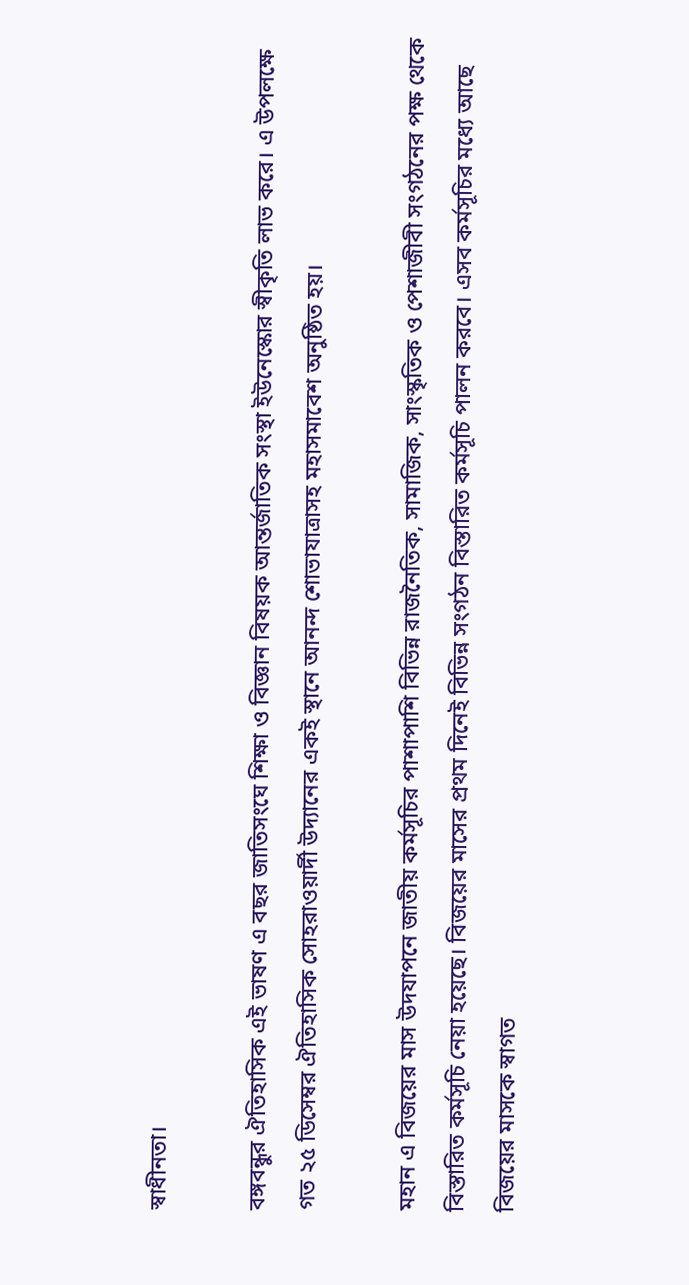স্বাধীনতা।

বঙ্গবন্ধুর ঐতিহাসিক এই ভাষণ এ বছর জাতিসংঘে শিক্ষা ও বিজ্ঞান বিষয়ক আন্তর্জাতিক সংস্থা ইউনেস্কোর স্বীকৃতি লাভ করে। এ উপলক্ষে গত ২৫ ডিসেম্বর ঐতিহাসিক সোহরাওয়ার্দী উদ্যানের একই স্থানে আনন্দ শোভাযাত্রাসহ মহাসমাবেশ অনুষ্ঠিত হয়।

মহান এ বিজয়ের মাস উদযাপনে জাতীয় কর্মসূচির পাশাপাশি বিভিন্ন রাজনৈতিক, সামাজিক, সাংস্কৃতিক ও পেশাজীবী সংগঠনের পক্ষ থেকে বিস্তারিত কর্মসূচি নেয়া হয়েছে। বিজয়ের মাসের প্রথম দিনেই বিভিন্ন সংগঠন বিস্তারিত কর্মসূচি পালন করবে। এসব কর্মসূচির মধ্যে আছে বিজয়ের মাসকে স্বাগত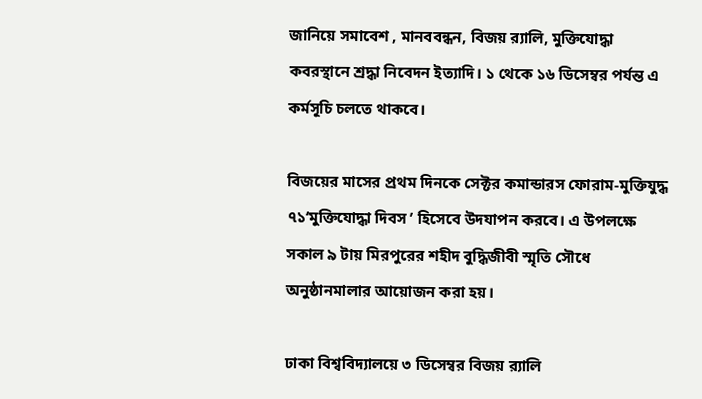জানিয়ে সমাবেশ , মানববন্ধন, বিজয় র‌্যালি, মুক্তিযোদ্ধা কবরস্থানে শ্রদ্ধা নিবেদন ইত্যাদি। ১ থেকে ১৬ ডিসেম্বর পর্যন্ত এ কর্মসূচি চলতে থাকবে।

বিজয়ের মাসের প্রথম দিনকে সেক্টর কমান্ডারস ফোরাম-মুক্তিযুদ্ধ ৭১‘মুক্তিযোদ্ধা দিবস ’ হিসেবে উদযাপন করবে। এ উপলক্ষে সকাল ৯ টায় মিরপুরের শহীদ বুদ্ধিজীবী স্মৃতি সৌধে অনুষ্ঠানমালার আয়োজন করা হয়।

ঢাকা বিশ্ববিদ্যালয়ে ৩ ডিসেম্বর বিজয় র‌্যালি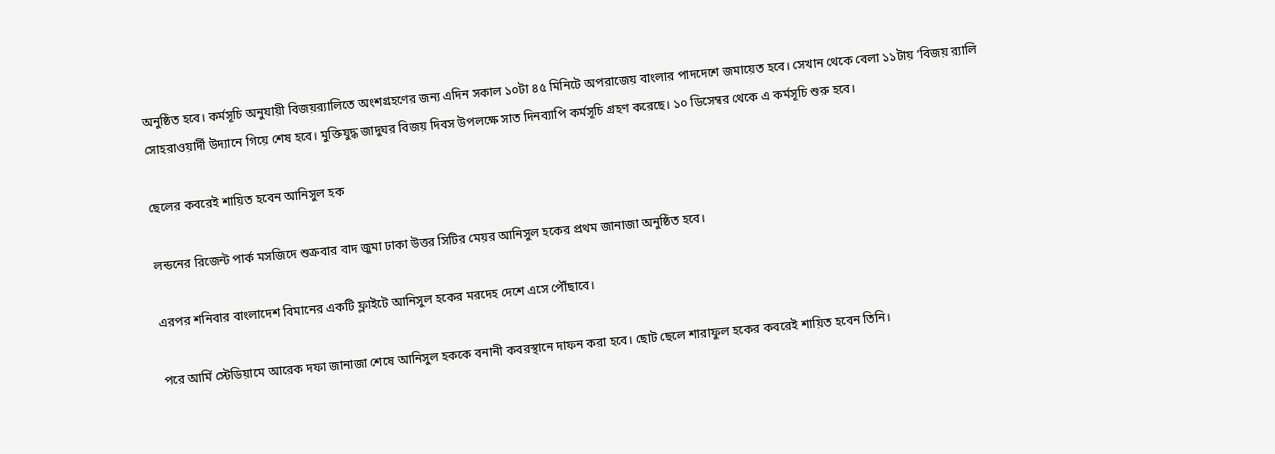অনুষ্ঠিত হবে। কর্মসূচি অনুযায়ী বিজয়র‌্যালিতে অংশগ্রহণের জন্য এদিন সকাল ১০টা ৪৫ মিনিটে অপরাজেয় বাংলার পাদদেশে জমায়েত হবে। সেখান থেকে বেলা ১১টায় ‘বিজয় র‌্যালি সোহরাওয়ার্দী উদ্যানে গিয়ে শেষ হবে। মুক্তিযুদ্ধ জাদুঘর বিজয় দিবস উপলক্ষে সাত দিনব্যাপি কর্মসূচি গ্রহণ করেছে। ১০ ডিসেম্বর থেকে এ কর্মসূচি শুরু হবে।

ছেলের কবরেই শায়িত হবেন আনিসুল হক

লন্ডনের রিজেন্ট পার্ক মসজিদে শুক্রবার বাদ জুমা ঢাকা উত্তর সিটির মেয়র আনিসুল হকের প্রথম জানাজা অনুষ্ঠিত হবে।

এরপর শনিবার বাংলাদেশ বিমানের একটি ফ্লাইটে আনিসুল হকের মরদেহ দেশে এসে পৌঁছাবে।

পরে আর্মি স্টেডিয়ামে আরেক দফা জানাজা শেষে আনিসুল হককে বনানী কবরস্থানে দাফন করা হবে। ছোট ছেলে শারাফুল হকের কবরেই শায়িত হবেন তিনি।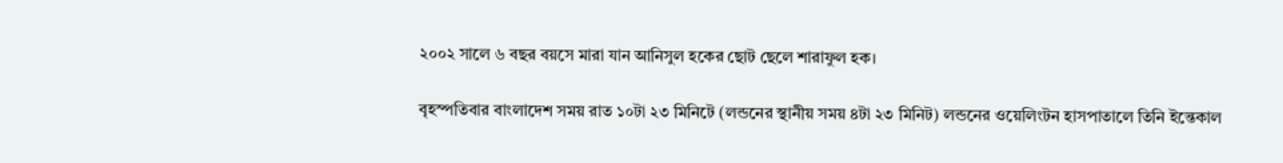২০০২ সালে ৬ বছর বয়সে মারা যান আনিসুল হকের ছোট ছেলে শারাফুল হক।

বৃহস্পতিবার বাংলাদেশ সময় রাত ১০টা ২৩ মিনিটে (লন্ডনের স্থানীয় সময় ৪টা ২৩ মিনিট) লন্ডনের ওয়েলিংটন হাসপাতালে তিনি ইন্তেকাল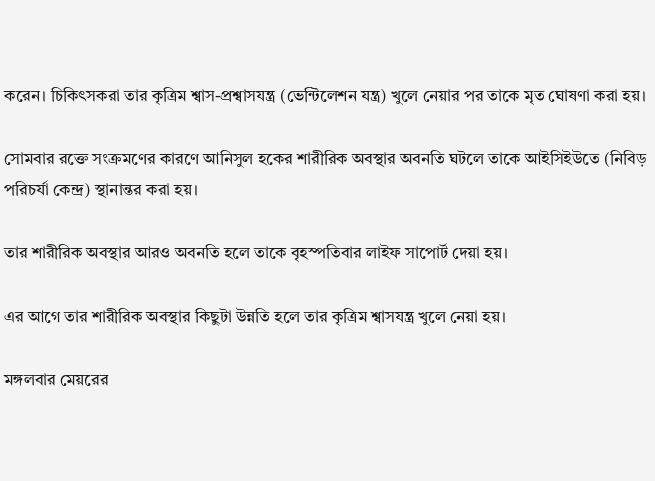করেন। চিকিৎসকরা তার কৃত্রিম শ্বাস-প্রশ্বাসযন্ত্র (ভেন্টিলেশন যন্ত্র) খুলে নেয়ার পর তাকে মৃত ঘোষণা করা হয়।

সোমবার রক্তে সংক্রমণের কারণে আনিসুল হকের শারীরিক অবস্থার অবনতি ঘটলে তাকে আইসিইউতে (নিবিড় পরিচর্যা কেন্দ্র) স্থানান্তর করা হয়।

তার শারীরিক অবস্থার আরও অবনতি হলে তাকে বৃহস্পতিবার লাইফ সাপোর্ট দেয়া হয়।

এর আগে তার শারীরিক অবস্থার কিছুটা উন্নতি হলে তার কৃত্রিম শ্বাসযন্ত্র খুলে নেয়া হয়।

মঙ্গলবার মেয়রের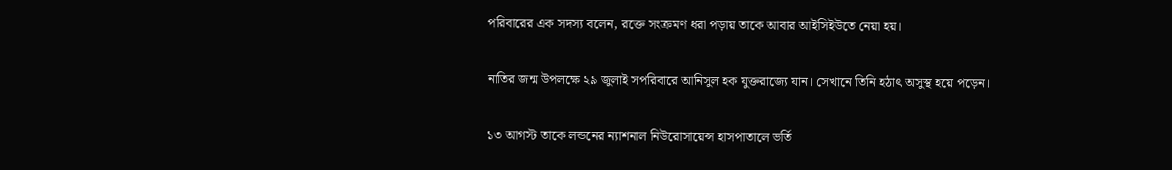পরিবারের এক সদস্য বলেন, রক্তে সংক্রমণ ধরা পড়ায় তাকে আবার আইসিইউতে নেয়া হয়।

নাতির জন্ম উপলক্ষে ২৯ জুলাই সপরিবারে আনিসুল হক যুক্তরাজ্যে যান। সেখানে তিনি হঠাৎ অসুস্থ হয়ে পড়েন।

১৩ আগস্ট তাকে লন্ডনের ন্যাশনাল নিউরোসায়েন্স হাসপাতালে ভর্তি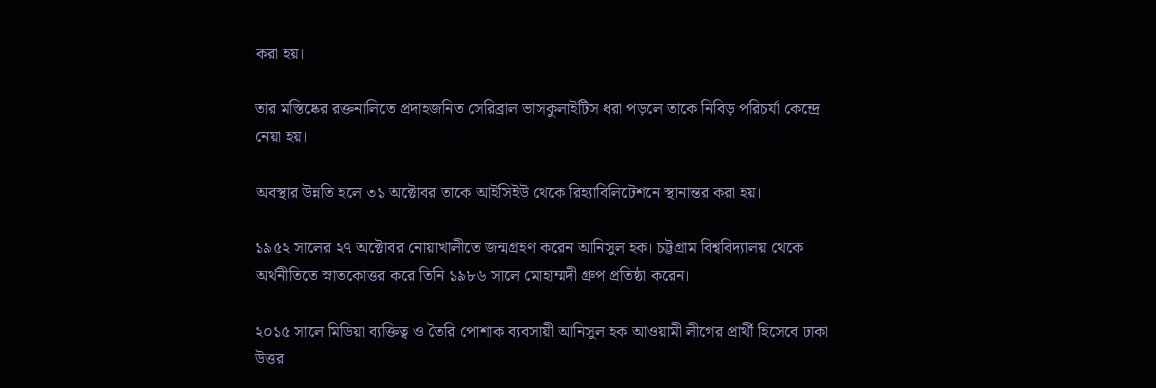করা হয়।

তার মস্তিষ্কের রক্তনালিতে প্রদাহজনিত সেরিব্রাল ভাসকুলাইটিস ধরা পড়লে তাকে নিবিড় পরিচর্যা কেন্দ্রে নেয়া হয়।

অবস্থার উন্নতি হলে ৩১ অক্টোবর তাকে আইসিইউ থেকে রিহ্যাবিলিটেশনে স্থানান্তর করা হয়।

১৯৫২ সালের ২৭ অক্টোবর নোয়াখালীতে জন্মগ্রহণ করেন আনিসুল হক। চট্টগ্রাম বিশ্ববিদ্যালয় থেকে অর্থনীতিতে স্নাতকোত্তর করে তিনি ১৯৮৬ সালে মোহাম্মদী গ্রুপ প্রতিষ্ঠা করেন।

২০১৫ সালে মিডিয়া ব্যক্তিত্ব ও তৈরি পোশাক ব্যবসায়ী আনিসুল হক আওয়ামী লীগের প্রার্থী হিসেবে ঢাকা উত্তর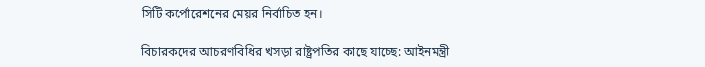সিটি কর্পোরেশনের মেয়র নির্বাচিত হন।

বিচারকদের আচরণবিধির খসড়া রাষ্ট্রপতির কাছে যাচ্ছে: আইনমন্ত্রী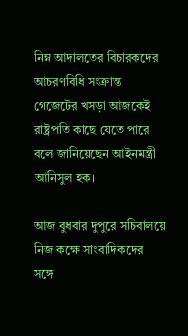নিম্ন আদালতের বিচারকদের আচরণবিধি সংক্রান্ত গেজেটের খসড়া আজকেই রাষ্ট্রপতি কাছে যেতে পারে বলে জানিয়েছেন আইনমন্ত্রী আনিসুল হক।

আজ বুধবার দুপুরে সচিবালয়ে নিজ কক্ষে সাংবাদিকদের সঙ্গে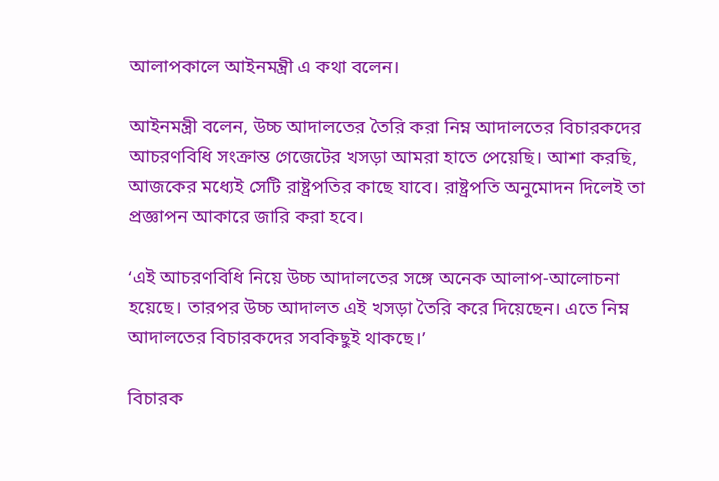আলাপকালে আইনমন্ত্রী এ কথা বলেন।

আইনমন্ত্রী বলেন, উচ্চ আদালতের তৈরি করা নিম্ন আদালতের বিচারকদের আচরণবিধি সংক্রান্ত গেজেটের খসড়া আমরা হাতে পেয়েছি। আশা করছি, আজকের মধ্যেই সেটি রাষ্ট্রপতির কাছে যাবে। রাষ্ট্রপতি অনুমোদন দিলেই তা প্রজ্ঞাপন আকারে জারি করা হবে।

‘এই আচরণবিধি নিয়ে উচ্চ আদালতের সঙ্গে অনেক আলাপ-আলোচনা হয়েছে। তারপর উচ্চ আদালত এই খসড়া তৈরি করে দিয়েছেন। এতে নিম্ন আদালতের বিচারকদের সবকিছুই থাকছে।’

বিচারক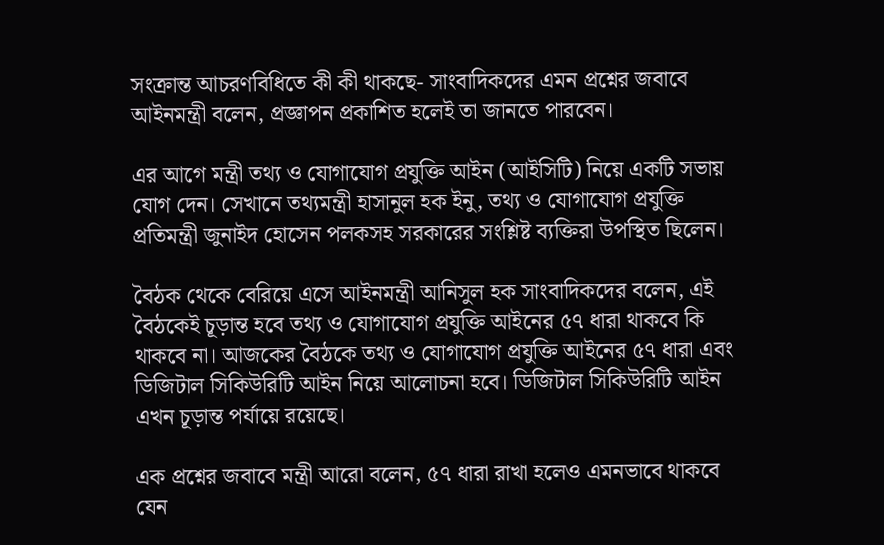সংক্রান্ত আচরণবিধিতে কী কী থাকছে- সাংবাদিকদের এমন প্রশ্নের জবাবে আইনমন্ত্রী বলেন, প্রজ্ঞাপন প্রকাশিত হলেই তা জানতে পারবেন।

এর আগে মন্ত্রী তথ্য ও যোগাযোগ প্রযুক্তি আইন (আইসিটি) নিয়ে একটি সভায় যোগ দেন। সেখানে তথ্যমন্ত্রী হাসানুল হক ইনু, তথ্য ও যোগাযোগ প্রযুক্তি প্রতিমন্ত্রী জুনাইদ হোসেন পলকসহ সরকারের সংশ্লিষ্ট ব্যক্তিরা উপস্থিত ছিলেন।

বৈঠক থেকে বেরিয়ে এসে আইনমন্ত্রী আনিসুল হক সাংবাদিকদের বলেন, এই বৈঠকেই চূড়ান্ত হবে তথ্য ও যোগাযোগ প্রযুক্তি আইনের ৫৭ ধারা থাকবে কি থাকবে না। আজকের বৈঠকে তথ্য ও যোগাযোগ প্রযুক্তি আইনের ৫৭ ধারা এবং ডিজিটাল সিকিউরিটি আইন নিয়ে আলোচনা হবে। ডিজিটাল সিকিউরিটি আইন এখন চূড়ান্ত পর্যায়ে রয়েছে।

এক প্রশ্নের জবাবে মন্ত্রী আরো বলেন, ৫৭ ধারা রাখা হলেও এমনভাবে থাকবে যেন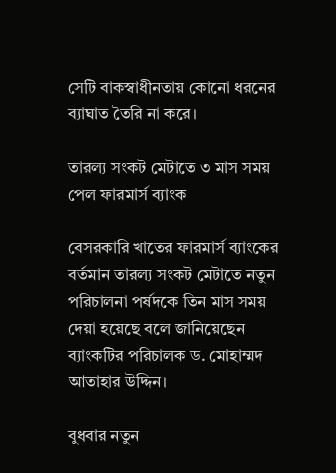সেটি বাকস্বাধীনতায় কোনো ধরনের ব্যাঘাত তৈরি না করে।

তারল্য সংকট মেটাতে ৩ মাস সময় পেল ফারমার্স ব্যাংক

বেসরকারি খাতের ফারমার্স ব্যাংকের বর্তমান তারল্য সংকট মেটাতে নতুন পরিচালনা পর্ষদকে তিন মাস সময় দেয়া হয়েছে বলে জানিয়েছেন ব্যাংকটির পরিচালক ড. মোহাম্মদ আতাহার উদ্দিন।

বুধবার নতুন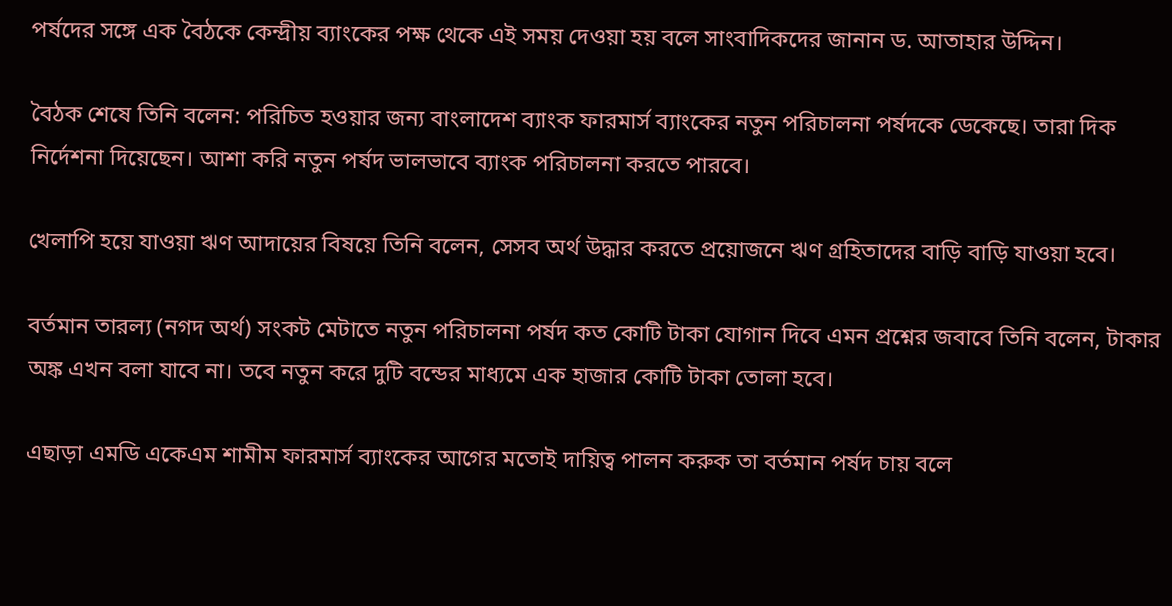পর্ষদের সঙ্গে এক বৈঠকে কেন্দ্রীয় ব্যাংকের পক্ষ থেকে এই সময় দেওয়া হয় বলে সাংবাদিকদের জানান ড. আতাহার উদ্দিন।

বৈঠক শেষে তিনি বলেন: পরিচিত হওয়ার জন্য বাংলাদেশ ব্যাংক ফারমার্স ব্যাংকের নতুন পরিচালনা পর্ষদকে ডেকেছে। তারা দিক নির্দেশনা দিয়েছেন। আশা করি নতুন পর্ষদ ভালভাবে ব্যাংক পরিচালনা করতে পারবে।

খেলাপি হয়ে যাওয়া ঋণ আদায়ের বিষয়ে তিনি বলেন, সেসব অর্থ উদ্ধার করতে প্রয়োজনে ঋণ গ্রহিতাদের বাড়ি বাড়ি যাওয়া হবে।

বর্তমান তারল্য (নগদ অর্থ) সংকট মেটাতে নতুন পরিচালনা পর্ষদ কত কোটি টাকা যোগান দিবে এমন প্রশ্নের জবাবে তিনি বলেন, টাকার অঙ্ক এখন বলা যাবে না। তবে নতুন করে দুটি বন্ডের মাধ্যমে এক হাজার কোটি টাকা তোলা হবে।

এছাড়া এমডি একেএম শামীম ফারমার্স ব্যাংকের আগের মতোই দায়িত্ব পালন করুক তা বর্তমান পর্ষদ চায় বলে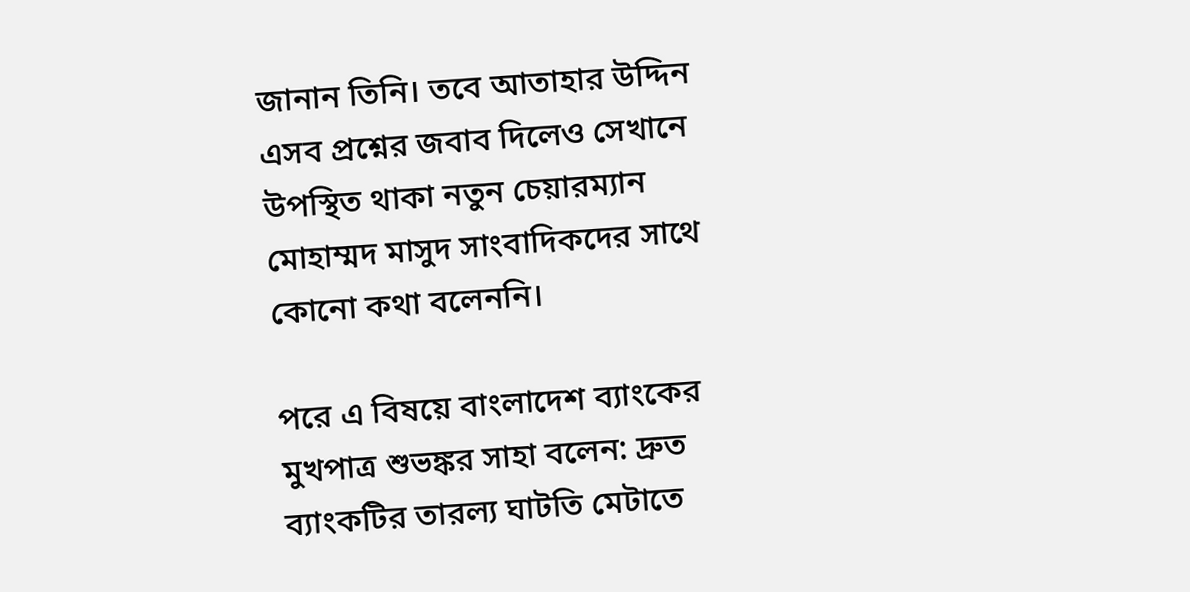জানান তিনি। তবে আতাহার উদ্দিন এসব প্রশ্নের জবাব দিলেও সেখানে উপস্থিত থাকা নতুন চেয়ারম্যান মোহাম্মদ মাসুদ সাংবাদিকদের সাথে কোনো কথা বলেননি।

পরে এ বিষয়ে বাংলাদেশ ব্যাংকের মুখপাত্র শুভঙ্কর সাহা বলেন: দ্রুত ব্যাংকটির তারল্য ঘাটতি মেটাতে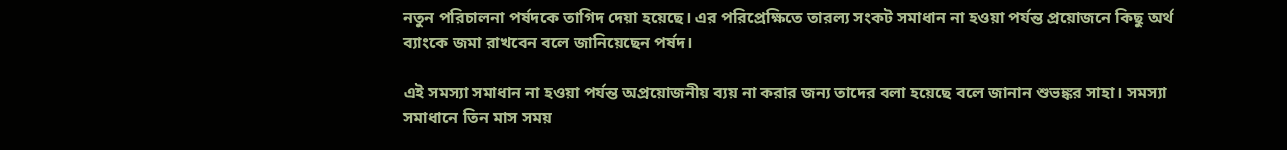নতুন পরিচালনা পর্ষদকে তাগিদ দেয়া হয়েছে। এর পরিপ্রেক্ষিতে তারল্য সংকট সমাধান না হওয়া পর্যন্ত প্রয়োজনে কিছু অর্থ ব্যাংকে জমা রাখবেন বলে জানিয়েছেন পর্ষদ।

এই সমস্যা সমাধান না হওয়া পর্যন্ত অপ্রয়োজনীয় ব্যয় না করার জন্য তাদের বলা হয়েছে বলে জানান শুভঙ্কর সাহা। সমস্যা সমাধানে তিন মাস সময়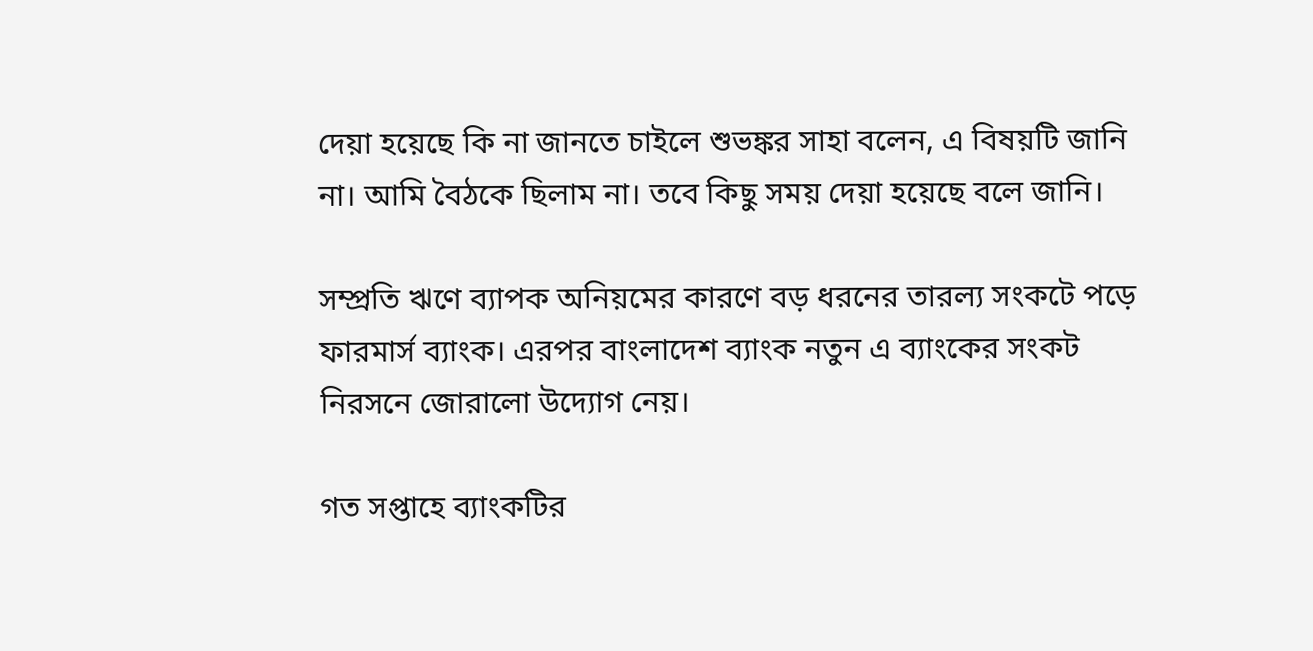দেয়া হয়েছে কি না জানতে চাইলে শুভঙ্কর সাহা বলেন, এ বিষয়টি জানি না। আমি বৈঠকে ছিলাম না। তবে কিছু সময় দেয়া হয়েছে বলে জানি।

সম্প্রতি ঋণে ব্যাপক অনিয়মের কারণে বড় ধরনের তারল্য সংকটে পড়ে ফারমার্স ব্যাংক। এরপর বাংলাদেশ ব্যাংক নতুন এ ব্যাংকের সংকট নিরসনে জোরালো উদ্যোগ নেয়।

গত সপ্তাহে ব্যাংকটির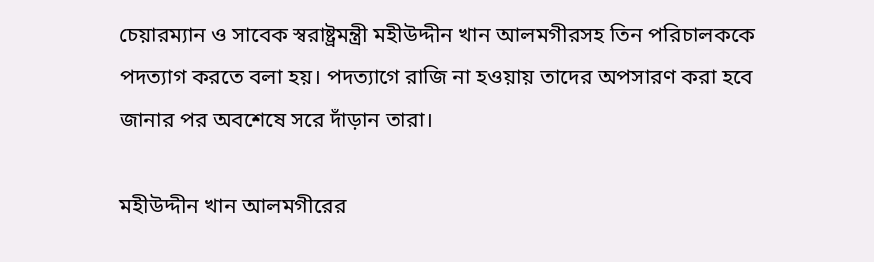চেয়ারম্যান ও সাবেক স্বরাষ্ট্রমন্ত্রী মহীউদ্দীন খান আলমগীরসহ তিন পরিচালককে পদত্যাগ করতে বলা হয়। পদত্যাগে রাজি না হওয়ায় তাদের অপসারণ করা হবে জানার পর অবশেষে সরে দাঁড়ান তারা।

মহীউদ্দীন খান আলমগীরের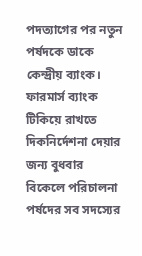পদত্যাগের পর নতুন পর্ষদকে ডাকে কেন্দ্রীয় ব্যাংক। ফারমার্স ব্যাংক টিকিয়ে রাখতে দিকনির্দেশনা দেয়ার জন্য বুধবার বিকেলে পরিচালনা পর্ষদের সব সদস্যের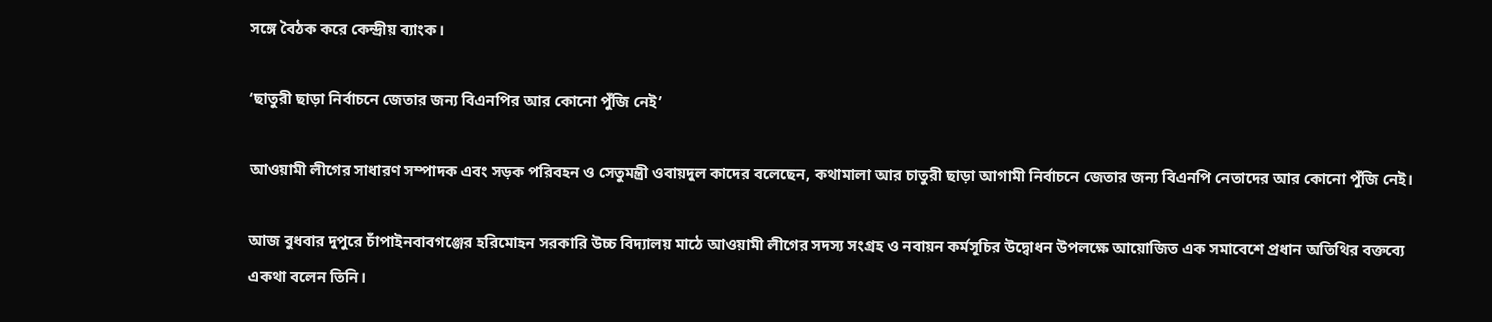সঙ্গে বৈঠক করে কেন্দ্রীয় ব্যাংক।

‘ছাতুরী ছাড়া নির্বাচনে জেতার জন্য বিএনপির আর কোনো পুঁজি নেই’

আওয়ামী লীগের সাধারণ সম্পাদক এবং সড়ক পরিবহন ও সেতুমন্ত্রী ওবায়দুল কাদের বলেছেন, কথামালা আর চাতুরী ছাড়া আগামী নির্বাচনে জেতার জন্য বিএনপি নেতাদের আর কোনো পুঁজি নেই।

আজ বুধবার দুপুরে চাঁপাইনবাবগঞ্জের হরিমোহন সরকারি উচ্চ বিদ্যালয় মাঠে আওয়ামী লীগের সদস্য সংগ্রহ ও নবায়ন কর্মসূচির উদ্বোধন উপলক্ষে আয়োজিত এক সমাবেশে প্রধান অতিথির বক্তব্যে একথা বলেন তিনি।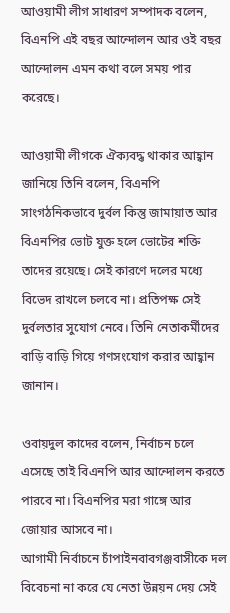আওয়ামী লীগ সাধারণ সম্পাদক বলেন, বিএনপি এই বছর আন্দোলন আর ওই বছর আন্দোলন এমন কথা বলে সময় পার করেছে।

আওয়ামী লীগকে ঐক্যবদ্ধ থাকার আহ্বান জানিয়ে তিনি বলেন, বিএনপি সাংগঠনিকভাবে দুর্বল কিন্তু জামায়াত আর বিএনপির ভোট যুক্ত হলে ভোটের শক্তি তাদের রয়েছে। সেই কারণে দলের মধ্যে বিভেদ রাখলে চলবে না। প্রতিপক্ষ সেই দুর্বলতার সুযোগ নেবে। তিনি নেতাকর্মীদের বাড়ি বাড়ি গিয়ে গণসংযোগ করার আহ্বান জানান।

ওবায়দুল কাদের বলেন, নির্বাচন চলে এসেছে তাই বিএনপি আর আন্দোলন করতে পারবে না। বিএনপির মরা গাঙ্গে আর জোয়ার আসবে না।
আগামী নির্বাচনে চাঁপাইনবাবগঞ্জবাসীকে দল বিবেচনা না করে যে নেতা উন্নয়ন দেয় সেই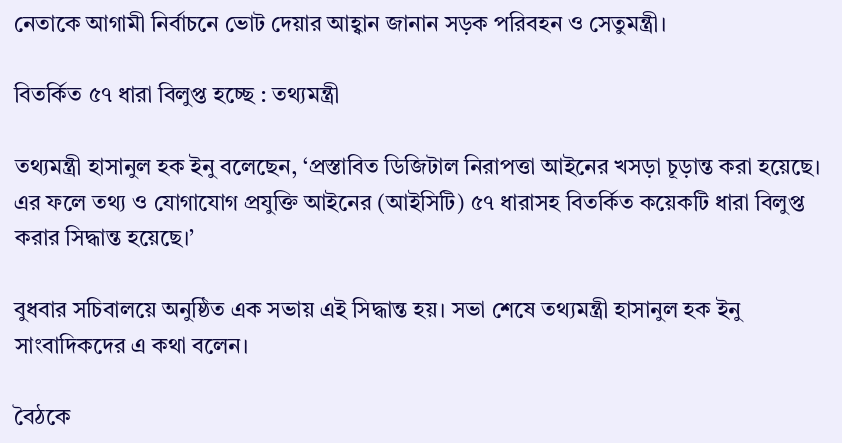নেতাকে আগামী নির্বাচনে ভোট দেয়ার আহ্বান জানান সড়ক পরিবহন ও সেতুমন্ত্রী।

বিতর্কিত ৫৭ ধারা বিলুপ্ত হচ্ছে : তথ্যমন্ত্রী

তথ্যমন্ত্রী হাসানুল হক ইনু বলেছেন, ‘প্রস্তাবিত ডিজিটাল নিরাপত্তা আইনের খসড়া চূড়ান্ত করা হয়েছে। এর ফলে তথ্য ও যোগাযোগ প্রযুক্তি আইনের (আইসিটি) ৫৭ ধারাসহ বিতর্কিত কয়েকটি ধারা বিলুপ্ত করার সিদ্ধান্ত হয়েছে।’

বুধবার সচিবালয়ে অনুষ্ঠিত এক সভায় এই সিদ্ধান্ত হয়। সভা শেষে তথ্যমন্ত্রী হাসানুল হক ইনু সাংবাদিকদের এ কথা বলেন।

বৈঠকে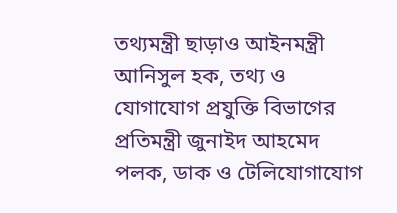তথ্যমন্ত্রী ছাড়াও আইনমন্ত্রী আনিসুল হক, তথ্য ও যোগাযোগ প্রযুক্তি বিভাগের প্রতিমন্ত্রী জুনাইদ আহমেদ পলক, ডাক ও টেলিযোগাযোগ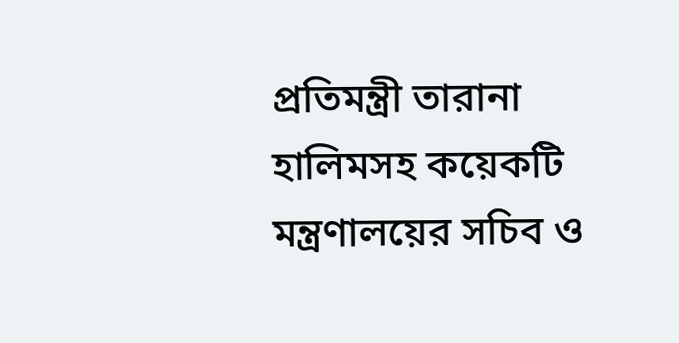প্রতিমন্ত্রী তারানা হালিমসহ কয়েকটি মন্ত্রণালয়ের সচিব ও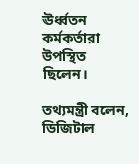ঊর্ধ্বতন কর্মকর্তারা উপস্থিত ছিলেন।

তথ্যমন্ত্রী বলেন, ডিজিটাল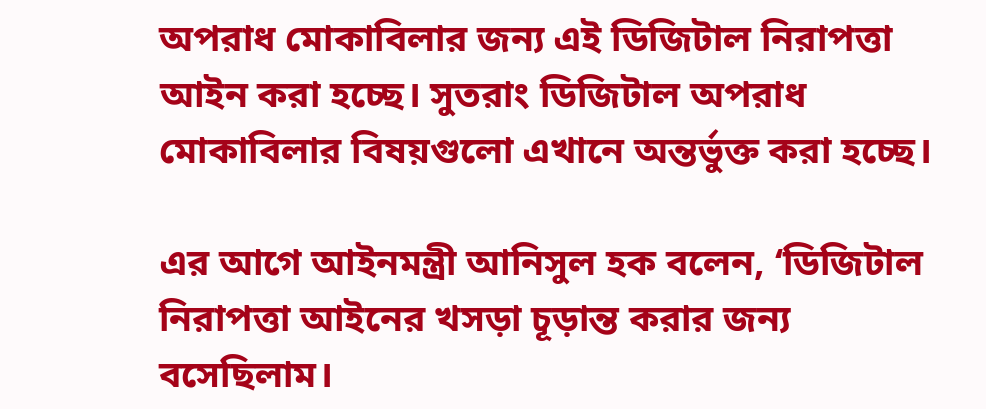অপরাধ মোকাবিলার জন্য এই ডিজিটাল নিরাপত্তা আইন করা হচ্ছে। সুতরাং ডিজিটাল অপরাধ মোকাবিলার বিষয়গুলো এখানে অন্তর্ভুক্ত করা হচ্ছে।

এর আগে আইনমন্ত্রী আনিসুল হক বলেন, ‘ডিজিটাল নিরাপত্তা আইনের খসড়া চূড়ান্ত করার জন্য বসেছিলাম।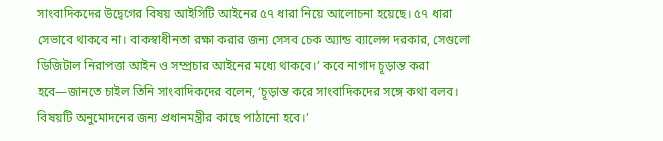সাংবাদিকদের উদ্বেগের বিষয় আইসিটি আইনের ৫৭ ধারা নিয়ে আলোচনা হয়েছে। ৫৭ ধারা সেভাবে থাকবে না। বাকস্বাধীনতা রক্ষা করার জন্য সেসব চেক অ্যান্ড ব্যালেন্স দরকার, সেগুলো ডিজিটাল নিরাপত্তা আইন ও সম্প্রচার আইনের মধ্যে থাকবে।’ কবে নাগাদ চূড়ান্ত করা হবে—জানতে চাইল তিনি সাংবাদিকদের বলেন, ‘চূড়ান্ত করে সাংবাদিকদের সঙ্গে কথা বলব। বিষয়টি অনুমোদনের জন্য প্রধানমন্ত্রীর কাছে পাঠানো হবে।’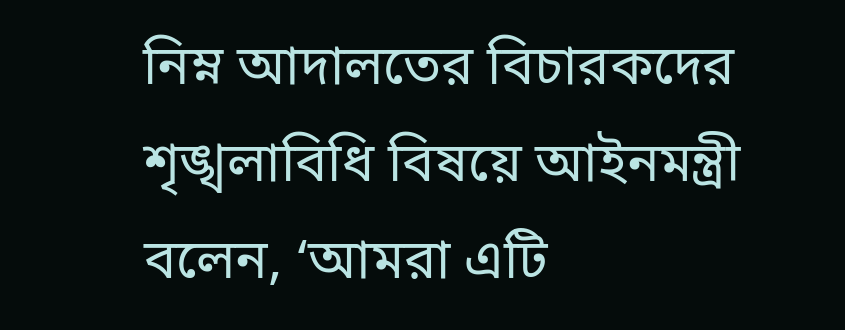নিম্ন আদালতের বিচারকদের শৃঙ্খলাবিধি বিষয়ে আইনমন্ত্রী বলেন, ‘আমরা এটি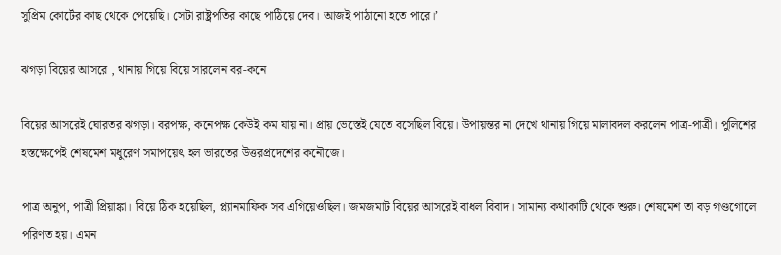সুপ্রিম কোর্টের কাছ থেকে পেয়েছি। সেটা রাষ্ট্রপতির কাছে পাঠিয়ে দেব। আজই পাঠানো হতে পারে।’

ঝগড়া বিয়ের আসরে , থানায় গিয়ে বিয়ে সারলেন বর-কনে

বিয়ের আসরেই ঘোরতর ঝগড়া। বরপক্ষ, কনেপক্ষ কেউই কম যায় না। প্রায় ভেস্তেই যেতে বসেছিল বিয়ে। উপায়ন্তর না দেখে থানায় গিয়ে মালাবদল করলেন পাত্র-পাত্রী। পুলিশের হস্তক্ষেপেই শেষমেশ মধুরেণ সমাপয়েৎ হল ভারতের উত্তরপ্রদেশের কনৌজে।

পাত্র অনুপ, পাত্রী প্রিয়াঙ্কা। বিয়ে ঠিক হয়েছিল, প্ল্যানমাফিক সব এগিয়েওছিল। জমজমাট বিয়ের আসরেই বাধল বিবাদ। সামান্য কথাকাটি থেকে শুরু। শেষমেশ তা বড় গণ্ডগোলে পরিণত হয়। এমন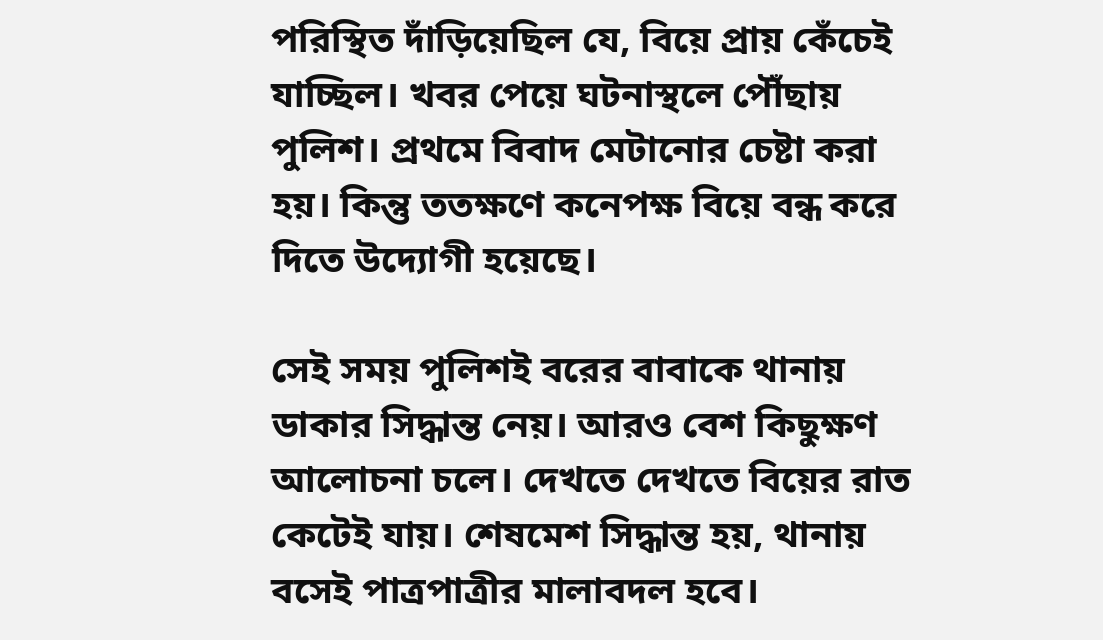পরিস্থিত দাঁড়িয়েছিল যে, বিয়ে প্রায় কেঁচেই যাচ্ছিল। খবর পেয়ে ঘটনাস্থলে পৌঁছায় পুলিশ। প্রথমে বিবাদ মেটানোর চেষ্টা করা হয়। কিন্তু ততক্ষণে কনেপক্ষ বিয়ে বন্ধ করে দিতে উদ্যোগী হয়েছে।

সেই সময় পুলিশই বরের বাবাকে থানায় ডাকার সিদ্ধান্ত নেয়। আরও বেশ কিছুক্ষণ আলোচনা চলে। দেখতে দেখতে বিয়ের রাত কেটেই যায়। শেষমেশ সিদ্ধান্ত হয়, থানায় বসেই পাত্রপাত্রীর মালাবদল হবে।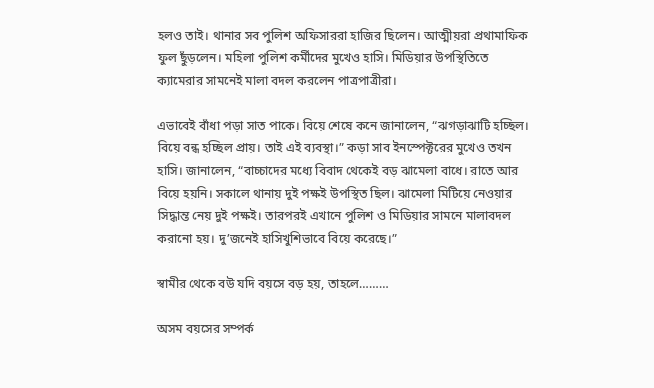হলও তাই। থানার সব পুলিশ অফিসাররা হাজির ছিলেন। আত্মীয়রা প্রথামাফিক ফুল ছুঁড়লেন। মহিলা পুলিশ কর্মীদের মুখেও হাসি। মিডিয়ার উপস্থিতিতে ক্যামেরার সামনেই মালা বদল করলেন পাত্রপাত্রীরা।

এভাবেই বাঁধা পড়া সাত পাকে। বিয়ে শেষে কনে জানালেন, “ঝগড়াঝাটি হচ্ছিল। বিয়ে বন্ধ হচ্ছিল প্রায়। তাই এই ব্যবস্থা।” কড়া সাব ইনস্পেক্টরের মুখেও তখন হাসি। জানালেন, “বাচ্চাদের মধ্যে বিবাদ থেকেই বড় ঝামেলা বাধে। রাতে আর বিয়ে হয়নি। সকালে থানায় দুই পক্ষই উপস্থিত ছিল। ঝামেলা মিটিয়ে নেওয়ার সিদ্ধান্ত নেয় দুই পক্ষই। তারপরই এখানে পুলিশ ও মিডিয়ার সামনে মালাবদল করানো হয়। দু’জনেই হাসিখুশিভাবে বিয়ে করেছে।”

স্বামীর থেকে বউ যদি বয়সে বড় হয়, তাহলে………

অসম বয়সের সম্পর্ক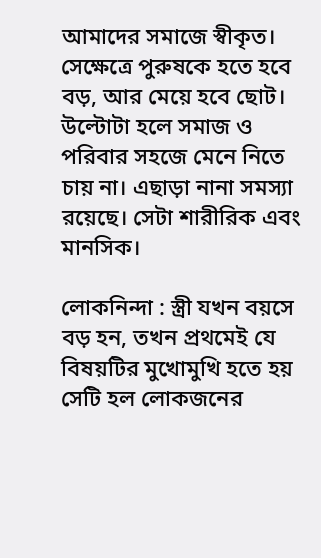আমাদের সমাজে স্বীকৃত। সেক্ষেত্রে পুরুষকে হতে হবে বড়, আর মেয়ে হবে ছোট। উল্টোটা হলে সমাজ ও পরিবার সহজে মেনে নিতে চায় না। এছাড়া নানা সমস্যা রয়েছে। সেটা শারীরিক এবং মানসিক।

লোকনিন্দা : স্ত্রী যখন বয়সে বড় হন, তখন প্রথমেই যে বিষয়টির মুখোমুখি হতে হয় সেটি হল লোকজনের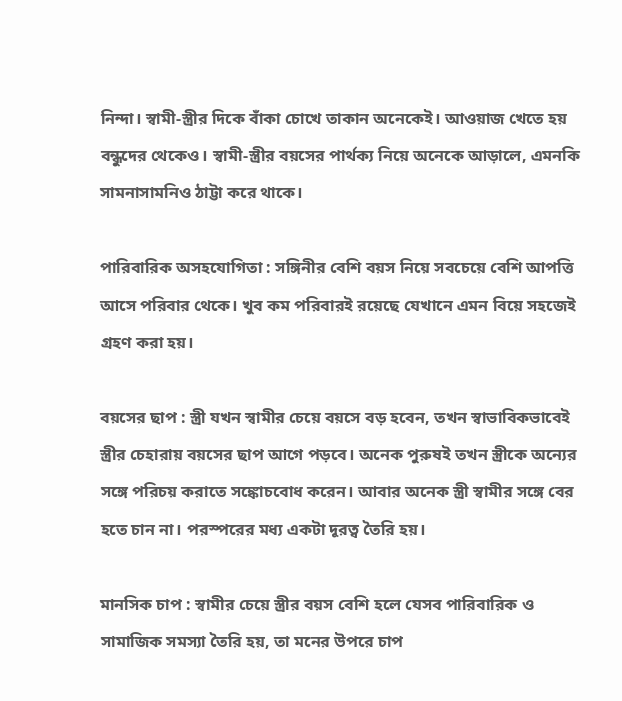নিন্দা। স্বামী-স্ত্রীর দিকে বাঁকা চোখে তাকান অনেকেই। আওয়াজ খেতে হয় বন্ধুদের থেকেও। স্বামী-স্ত্রীর বয়সের পার্থক্য নিয়ে অনেকে আড়ালে, এমনকি সামনাসামনিও ঠাট্টা করে থাকে।

পারিবারিক অসহযোগিতা : সঙ্গিনীর বেশি বয়স নিয়ে সবচেয়ে বেশি আপত্তি আসে পরিবার থেকে। খুব কম পরিবারই রয়েছে যেখানে এমন বিয়ে সহজেই গ্রহণ করা হয়।

বয়সের ছাপ : স্ত্রী যখন স্বামীর চেয়ে বয়সে বড় হবেন, তখন স্বাভাবিকভাবেই স্ত্রীর চেহারায় বয়সের ছাপ আগে পড়বে। অনেক পুরুষই তখন স্ত্রীকে অন্যের সঙ্গে পরিচয় করাতে সঙ্কোচবোধ করেন। আবার অনেক স্ত্রী স্বামীর সঙ্গে বের হতে চান না। পরস্পরের মধ্য একটা দূরত্ব তৈরি হয়।

মানসিক চাপ : স্বামীর চেয়ে স্ত্রীর বয়স বেশি হলে যেসব পারিবারিক ও সামাজিক সমস্যা তৈরি হয়, তা মনের উপরে চাপ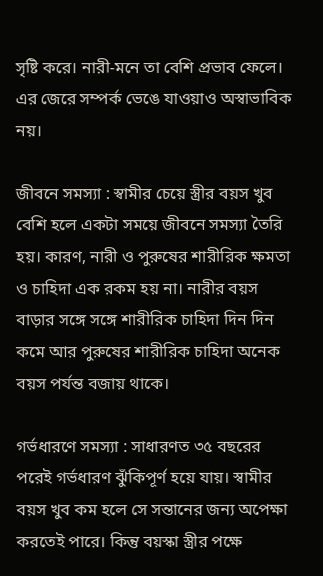সৃষ্টি করে। নারী-মনে তা বেশি প্রভাব ফেলে। এর জেরে সম্পর্ক ভেঙে যাওয়াও অস্বাভাবিক নয়।

জীবনে সমস্যা : স্বামীর চেয়ে স্ত্রীর বয়স খুব বেশি হলে একটা সময়ে জীবনে সমস্যা তৈরি হয়। কারণ, নারী ও পুরুষের শারীরিক ক্ষমতা ও চাহিদা এক রকম হয় না। নারীর বয়স বাড়ার সঙ্গে সঙ্গে শারীরিক চাহিদা দিন দিন কমে আর পুরুষের শারীরিক চাহিদা অনেক বয়স পর্যন্ত বজায় থাকে।

গর্ভধারণে সমস্যা : সাধারণত ৩৫ বছরের পরেই গর্ভধারণ ঝুঁকিপূর্ণ হয়ে যায়। স্বামীর বয়স খুব কম হলে সে সন্তানের জন্য অপেক্ষা করতেই পারে। কিন্তু বয়স্কা স্ত্রীর পক্ষে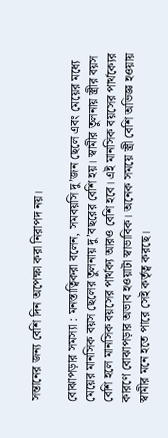সন্তানের জন্য বেশি দিন অপেক্ষা করা নিরাপদ নয়।

বোঝাপড়ার সমস্যা : মনস্তাত্বিকরা বলেন, সমবয়সি দু’জন ছেলে এবং মেয়ের মধ্যে মেয়ের মানসিক বয়স ছেলের তুলনায় দু’বছরের বেশি হয়। স্বামীর তুলনায় স্ত্রীর বয়স বেশি হলে মানসিক বয়সের পার্থক্য আরও বেশি হবে। এই মানসিক বয়সের পার্থক্যের কারণে বোঝাপড়ার অভাব হওয়াটা স্বাভাবিক। অনেক সময়ে স্ত্রী বেশি অভিজ্ঞ হওয়ায় স্বামীর মনে হতে পারে সেই কর্তৃত্ব করছে।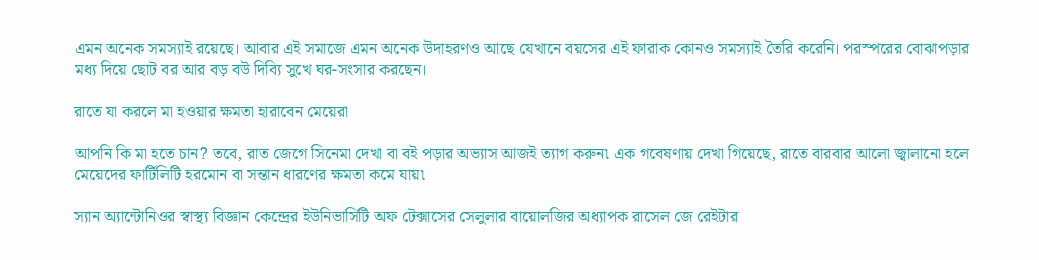এমন অনেক সমস্যাই রয়েছে। আবার এই সমাজে এমন অনেক উদাহরণও আছে যেখানে বয়সের এই ফারাক কোনও সমস্যাই তৈরি করেনি। পরস্পরের বোঝাপড়ার মধ্য দিয়ে ছোট বর আর বড় বউ দিব্যি সুখে ঘর-সংসার করছেন।

রাতে যা করলে মা হওয়ার ক্ষমতা হারাবেন মেয়েরা

আপনি কি মা হতে চান? তবে, রাত জেগে সিনেমা দেখা বা বই পড়ার অভ্যাস আজই ত্যাগ করুন৷ এক গবেষণায় দেখা গিয়েছে, রাতে বারবার আলো জ্বালানো হলে মেয়েদের ফার্টিলিটি হরমোন বা সন্তান ধারণের ক্ষমতা কমে যায়৷

স্যান অ্যান্টোনিওর স্বাস্থ্য বিজ্ঞান কেন্দ্রের ইউনিভার্সিটি অফ টেক্সাসের সেলুলার বায়োলজির অধ্যাপক রাসেল জে রেইটার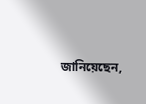জানিয়েছেন,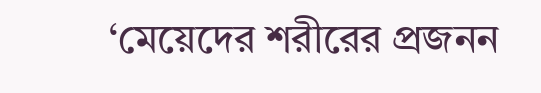‘মেয়েদের শরীরের প্রজনন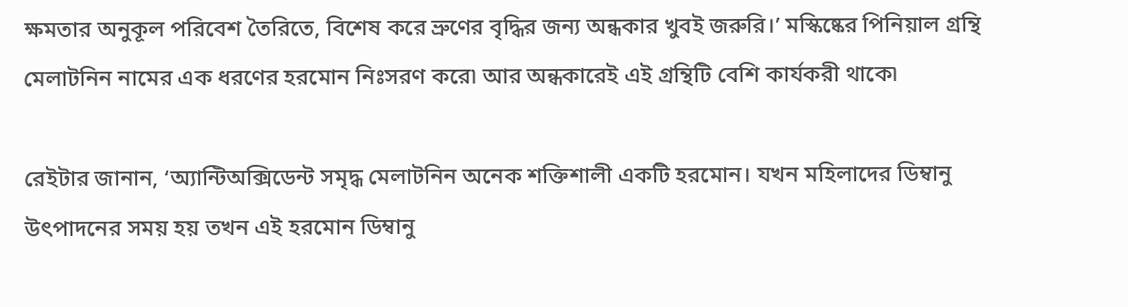ক্ষমতার অনুকূল পরিবেশ তৈরিতে, বিশেষ করে ভ্রুণের বৃদ্ধির জন্য অন্ধকার খুবই জরুরি।’ মস্কিষ্কের পিনিয়াল গ্রন্থি মেলাটনিন নামের এক ধরণের হরমোন নিঃসরণ করে৷ আর অন্ধকারেই এই গ্রন্থিটি বেশি কার্যকরী থাকে৷

রেইটার জানান, ‘অ্যান্টিঅক্সিডেন্ট সমৃদ্ধ মেলাটনিন অনেক শক্তিশালী একটি হরমোন। যখন মহিলাদের ডিম্বানু উৎপাদনের সময় হয় তখন এই হরমোন ডিম্বানু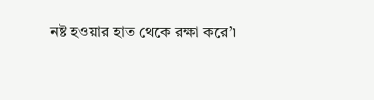নষ্ট হওয়ার হাত থেকে রক্ষা করে’৷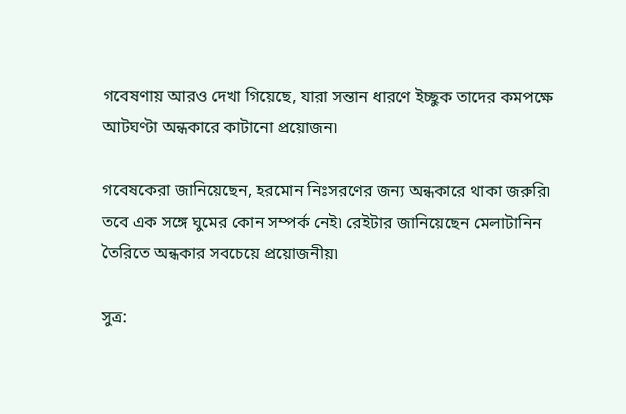গবেষণায় আরও দেখা গিয়েছে, যারা সন্তান ধারণে ইচ্ছুক তাদের কমপক্ষে আটঘণ্টা অন্ধকারে কাটানো প্রয়োজন৷

গবেষকেরা জানিয়েছেন, হরমোন নিঃসরণের জন্য অন্ধকারে থাকা জরুরি৷ তবে এক সঙ্গে ঘুমের কোন সম্পর্ক নেই৷ রেইটার জানিয়েছেন মেলাটানিন তৈরিতে অন্ধকার সবচেয়ে প্রয়োজনীয়৷

সুত্র: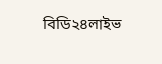বিডি২৪লাইভ